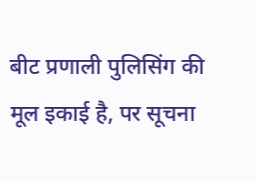बीट प्रणाली पुलिसिंग की मूल इकाई है, पर सूचना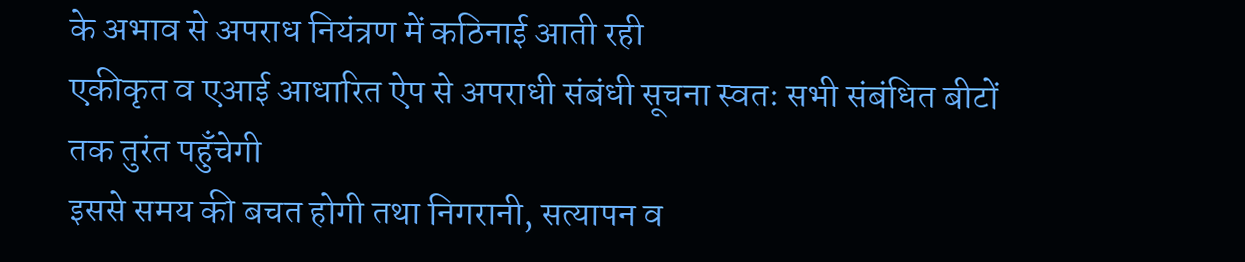के अभाव से अपराध नियंत्रण में कठिनाई आती रही
एकीकृत व एआई आधारित ऐप से अपराधी संबंधी सूचना स्वतः सभी संबंधित बीटों तक तुरंत पहुँचेगी
इससे समय की बचत होगी तथा निगरानी, सत्यापन व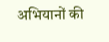अभियानों की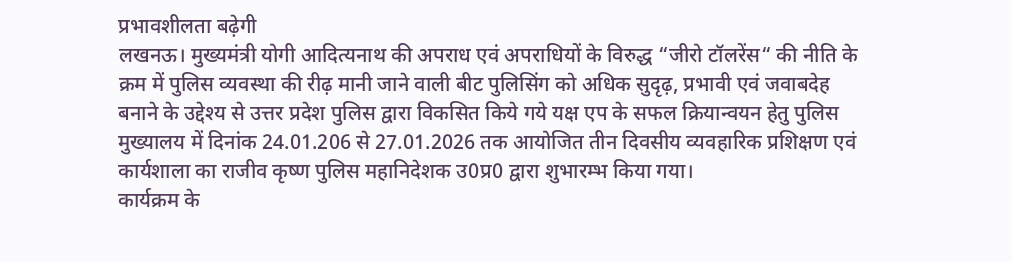प्रभावशीलता बढ़ेगी
लखनऊ। मुख्यमंत्री योगी आदित्यनाथ की अपराध एवं अपराधियों के विरुद्ध “जीरो टॉलरेंस“ की नीति के क्रम में पुलिस व्यवस्था की रीढ़ मानी जाने वाली बीट पुलिसिंग को अधिक सुदृढ़, प्रभावी एवं जवाबदेह बनाने के उद्देश्य से उत्तर प्रदेश पुलिस द्वारा विकसित किये गये यक्ष एप के सफल क्रियान्वयन हेतु पुलिस मुख्यालय में दिनांक 24.01.206 से 27.01.2026 तक आयोजित तीन दिवसीय व्यवहारिक प्रशिक्षण एवं कार्यशाला का राजीव कृष्ण पुलिस महानिदेशक उ0प्र0 द्वारा शुभारम्भ किया गया।
कार्यक्रम के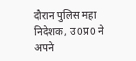दौरान पुलिस महा
निदेशक, उ0प्र0 ने अपने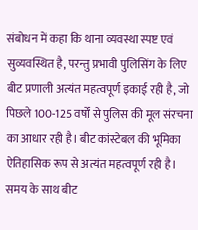संबोधन में कहा कि थाना व्यवस्था स्पष्ट एवं सुव्यवस्थित है, परन्तु प्रभावी पुलिसिंग के लिए बीट प्रणाली अत्यंत महत्वपूर्ण इकाई रही है, जो पिछले 100-125 वर्षों से पुलिस की मूल संरचना का आधार रही है। बीट कांस्टेबल की भूमिका ऐतिहासिक रूप से अत्यंत महत्वपूर्ण रही है। समय के साथ बीट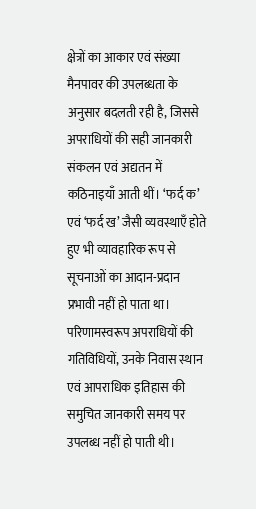क्षेत्रों का आकार एवं संख्या मैनपावर की उपलब्धता के अनुसार बदलती रही है, जिससे अपराधियों की सही जानकारी संकलन एवं अद्यतन में कठिनाइयाँ आती थीं। ‘फर्द क’ एवं ‘फर्द ख’ जैसी व्यवस्थाएँ होते हुए भी व्यावहारिक रूप से सूचनाओं का आदान-प्रदान प्रभावी नहीं हो पाता था। परिणामस्वरूप अपराधियों की गतिविधियों, उनके निवास स्थान एवं आपराधिक इतिहास की समुचित जानकारी समय पर उपलब्ध नहीं हो पाती थी।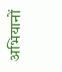अभियानों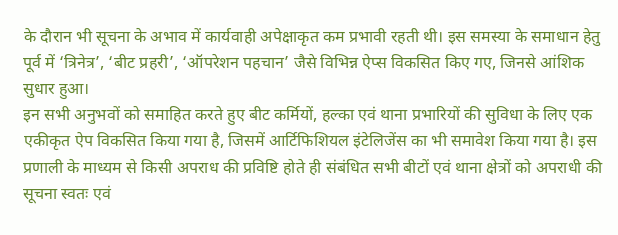के दौरान भी सूचना के अभाव में कार्यवाही अपेक्षाकृत कम प्रभावी रहती थी। इस समस्या के समाधान हेतु पूर्व में ‘त्रिनेत्र’, ‘बीट प्रहरी’, ‘ऑपरेशन पहचान’ जैसे विभिन्न ऐप्स विकसित किए गए, जिनसे आंशिक सुधार हुआ।
इन सभी अनुभवों को समाहित करते हुए बीट कर्मियों, हल्का एवं थाना प्रभारियों की सुविधा के लिए एक एकीकृत ऐप विकसित किया गया है, जिसमें आर्टिफिशियल इंटेलिजेंस का भी समावेश किया गया है। इस प्रणाली के माध्यम से किसी अपराध की प्रविष्टि होते ही संबंधित सभी बीटों एवं थाना क्षेत्रों को अपराधी की सूचना स्वतः एवं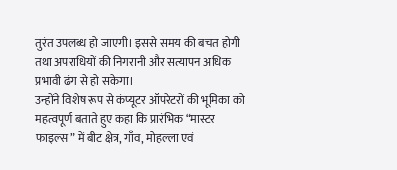तुरंत उपलब्ध हो जाएगी। इससे समय की बचत होगी तथा अपराधियों की निगरानी और सत्यापन अधिक प्रभावी ढंग से हो सकेगा।
उन्होंने विशेष रूप से कंप्यूटर ऑपरेटरों की भूमिका को महत्वपूर्ण बताते हुए कहा कि प्रारंभिक “मास्टर फाइल्स” में बीट क्षेत्र, गाँव, मोहल्ला एवं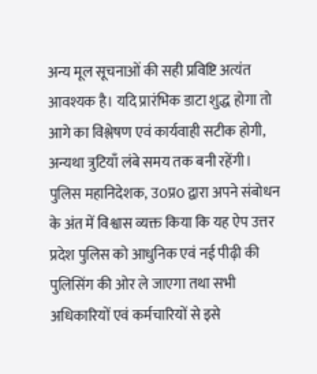अन्य मूल सूचनाओं की सही प्रविष्टि अत्यंत आवश्यक है। यदि प्रारंभिक डाटा शुद्ध होगा तो आगे का विश्लेषण एवं कार्यवाही सटीक होगी, अन्यथा त्रुटियाँ लंबे समय तक बनी रहेंगी।
पुलिस महानिदेशक, उ0प्र0 द्वारा अपने संबोधन के अंत में विश्वास व्यक्त किया कि यह ऐप उत्तर प्रदेश पुलिस को आधुनिक एवं नई पीढ़ी की पुलिसिंग की ओर ले जाएगा तथा सभी अधिकारियों एवं कर्मचारियों से इसे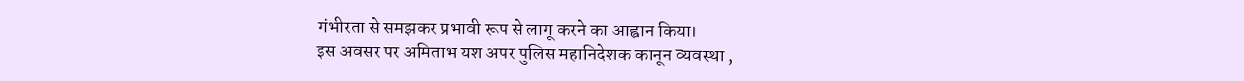गंभीरता से समझकर प्रभावी रूप से लागू करने का आह्वान किया।
इस अवसर पर अमिताभ यश अपर पुलिस महानिदेशक कानून व्यवस्था ,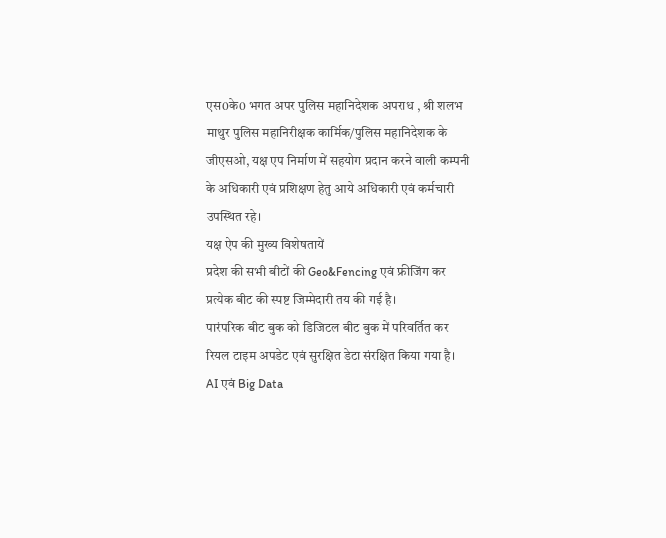एस0के0 भगत अपर पुलिस महानिदेशक अपराध , श्री शलभ माथुर पुलिस महानिरीक्षक कार्मिक/पुलिस महानिदेशक के जीएसओ, यक्ष एप निर्माण में सहयोग प्रदान करने वाली कम्पनी के अधिकारी एवं प्रशिक्षण हेतु आये अधिकारी एवं कर्मचारी उपस्थित रहे।
यक्ष ऐप की मुख्य विशेषतायें
प्रदेश की सभी बीटों की Geo&Fencing एवं फ्रीजिंग कर प्रत्येक बीट की स्पष्ट जिम्मेदारी तय की गई है।
पारंपरिक बीट बुक को डिजिटल बीट बुक में परिवर्तित कर रियल टाइम अपडेट एवं सुरक्षित डेटा संरक्षित किया गया है।
AI एवं Big Data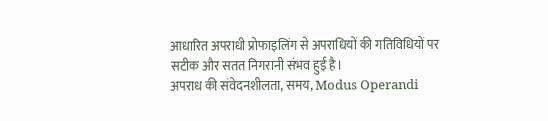आधारित अपराधी प्रोफाइलिंग से अपराधियों की गतिविधियों पर सटीक और सतत निगरानी संभव हुई है।
अपराध की संवेदनशीलता, समय, Modus Operandi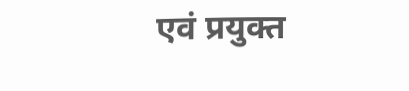एवं प्रयुक्त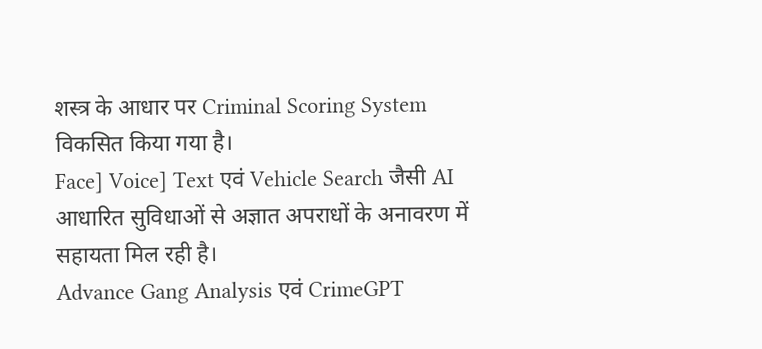शस्त्र के आधार पर Criminal Scoring System विकसित किया गया है।
Face] Voice] Text एवं Vehicle Search जैसी AI आधारित सुविधाओं से अज्ञात अपराधों के अनावरण में सहायता मिल रही है।
Advance Gang Analysis एवं CrimeGPT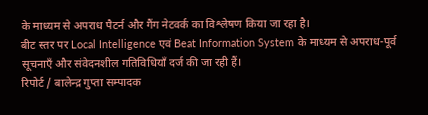के माध्यम से अपराध पैटर्न और गैंग नेटवर्क का विश्लेषण किया जा रहा है।
बीट स्तर पर Local Intelligence एवं Beat Information System के माध्यम से अपराध-पूर्व सूचनाएँ और संवेदनशील गतिविधियाँ दर्ज की जा रही हैं।
रिपोर्ट / बालेन्द्र गुप्ता सम्पादक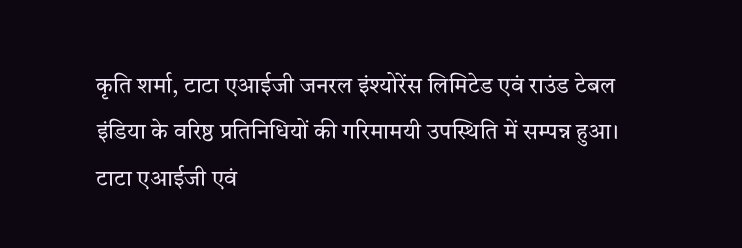कृति शर्मा, टाटा एआईजी जनरल इंश्योरेंस लिमिटेड एवं राउंड टेबल इंडिया के वरिष्ठ प्रतिनिधियों की गरिमामयी उपस्थिति में सम्पन्न हुआ। टाटा एआईजी एवं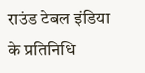राउंड टेबल इंडिया के प्रतिनिधि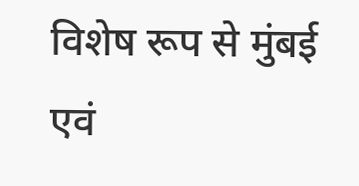विशेष रूप से मुंबई एवं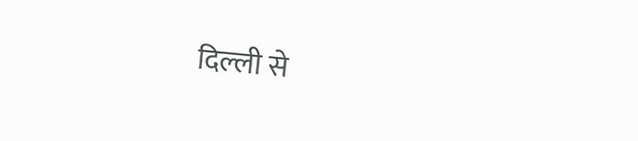दिल्ली से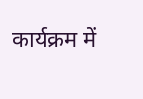कार्यक्रम में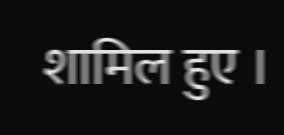शामिल हुए ।